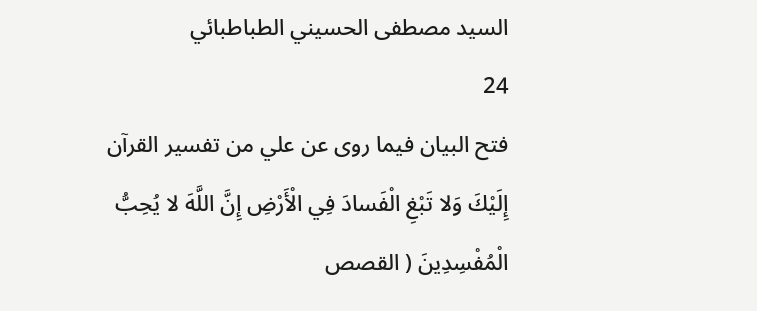السيد مصطفى الحسيني الطباطبائي
24
فتح البيان فيما روى عن علي من تفسير القرآن
إِلَيْكَ وَلا تَبْغِ الْفَسادَ فِي الْأَرْضِ إِنَّ اللَّهَ لا يُحِبُّ الْمُفْسِدِينَ ( القصص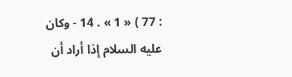: 77 ) « 1 » . 14 - وكان عليه السلام إذا أراد أن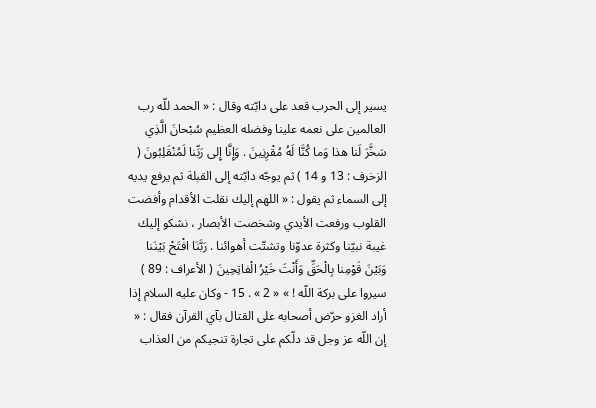يسير إلى الحرب قعد على دابّته وقال : « الحمد للّه رب العالمين على نعمه علينا وفضله العظيم سُبْحانَ الَّذِي سَخَّرَ لَنا هذا وَما كُنَّا لَهُ مُقْرِنِينَ . وَإِنَّا إِلى رَبِّنا لَمُنْقَلِبُونَ ( الزخرف : 13 و 14 ) ثم يوجّه دابّته إلى القبلة ثم يرفع يديه إلى السماء ثم يقول : « اللهم إليك نقلت الأقدام وأفضت القلوب ورفعت الأيدي وشخصت الأبصار ، نشكو إليك غيبة نبيّنا وكثرة عدوّنا وتشتّت أهوائنا . رَبَّنَا افْتَحْ بَيْنَنا وَبَيْنَ قَوْمِنا بِالْحَقِّ وَأَنْتَ خَيْرُ الْفاتِحِينَ ( الأعراف : 89 ) سيروا على بركة اللّه ! » « 2 » . 15 - وكان عليه السلام إذا أراد الغزو حرّض أصحابه على القتال بآي القرآن فقال : « إن اللّه عز وجل قد دلّكم على تجارة تنجيكم من العذاب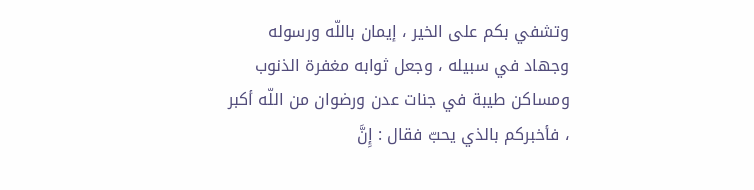وتشفي بكم على الخير ، إيمان باللّه ورسوله وجهاد في سبيله ، وجعل ثوابه مغفرة الذنوب ومساكن طيبة في جنات عدن ورضوان من اللّه أكبر ، فأخبركم بالذي يحبّ فقال : إِنَّ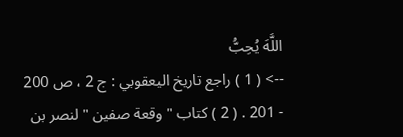اللَّهَ يُحِبُّ
--> ( 1 ) راجع تاريخ اليعقوبي : ج 2 ، ص 200 - 201 . ( 2 ) كتاب " وقعة صفين " لنصر بن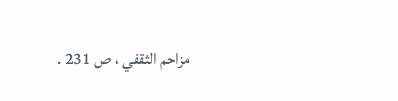مزاحم الثقفي ، ص 231 .